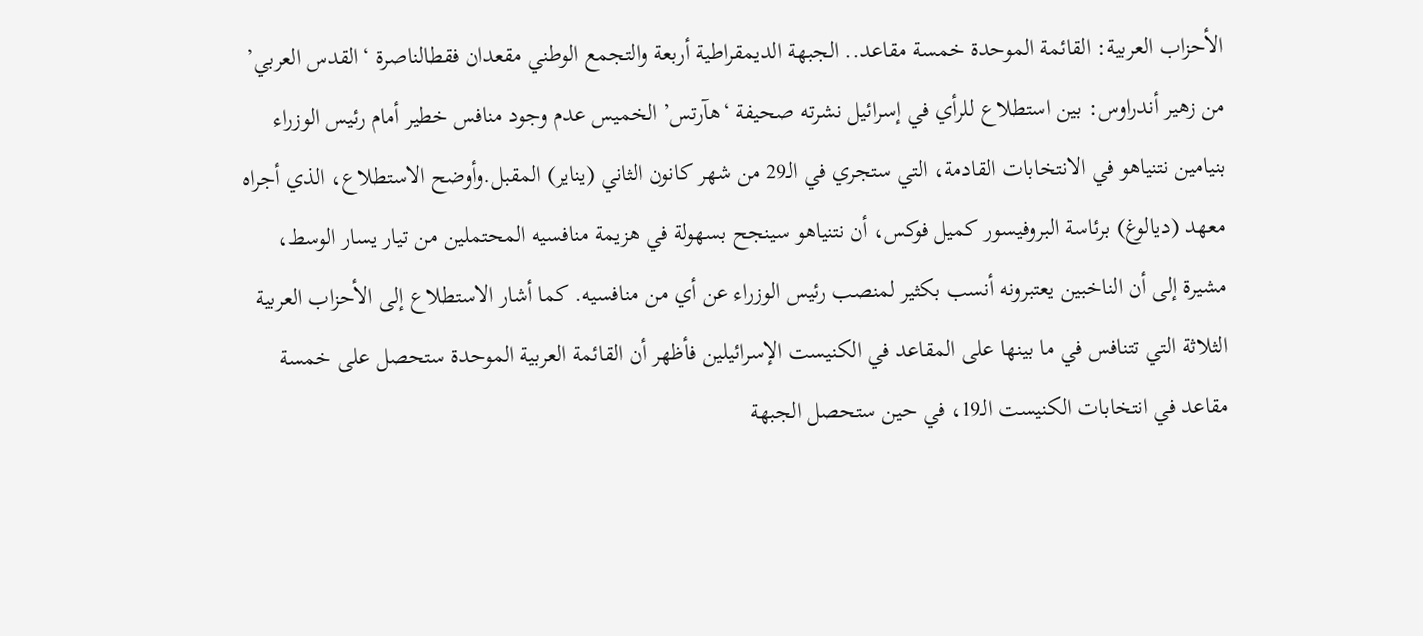الأحزاب العربية: القائمة الموحدة خمسة مقاعد.. الجبهة الديمقراطية أربعة والتجمع الوطني مقعدان فقطالناصرة ‘القدس العربي’ من زهير أندراوس: بين استطلاع للرأي في إسرائيل نشرته صحيفة ‘هآرتس’ الخميس عدم وجود منافس خطير أمام رئيس الوزراء بنيامين نتنياهو في الانتخابات القادمة، التي ستجري في الـ29 من شهر كانون الثاني (يناير) المقبل.وأوضح الاستطلاع، الذي أجراه معهد (ديالوغ) برئاسة البروفيسور كميل فوكس، أن نتنياهو سينجح بسهولة في هزيمة منافسيه المحتملين من تيار يسار الوسط، مشيرة إلى أن الناخبين يعتبرونه أنسب بكثير لمنصب رئيس الوزراء عن أي من منافسيه. كما أشار الاستطلاع إلى الأحزاب العربية الثلاثة التي تتنافس في ما بينها على المقاعد في الكنيست الإسرائيلين فأظهر أن القائمة العربية الموحدة ستحصل على خمسة مقاعد في انتخابات الكنيست الـ19، في حين ستحصل الجبهة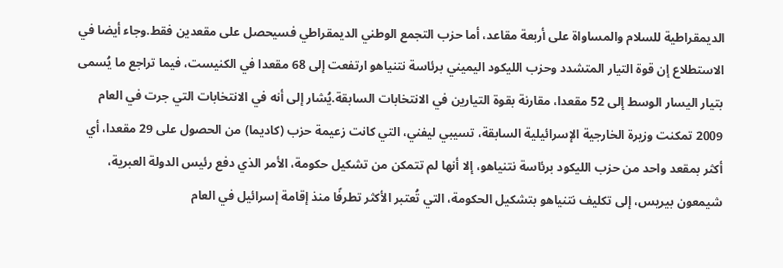الديمقراطية للسلام والمساواة على أربعة مقاعد، أما حزب التجمع الوطني الديمقراطي فسيحصل على مقعدين فقط.وجاء أيضا في الاستطلاع إن قوة التيار المتشدد وحزب الليكود اليميني برئاسة نتنياهو ارتفعت إلى 68 مقعدا في الكنيست، فيما تراجع ما يُسمى بتيار اليسار الوسط إلى 52 مقعدا، مقارنة بقوة التيارين في الانتخابات السابقة.يُشار إلى أنه في الانتخابات التي جرت في العام 2009 تمكنت وزيرة الخارجية الإسرائيلية السابقة، تسيبي ليفني، التي كانت زعيمة حزب (كاديما) من الحصول على 29 مقعدا، أي أكثر بمقعد واحد من حزب الليكود برئاسة نتنياهو، إلا أنها لم تتمكن من تشكيل حكومة، الأمر الذي دفع رئيس الدولة العبرية، شيمعون بيريس، إلى تكليف نتنياهو بتشكيل الحكومة، التي تُعتبر الأكثر تطرفًا منذ إقامة إسرائيل في العام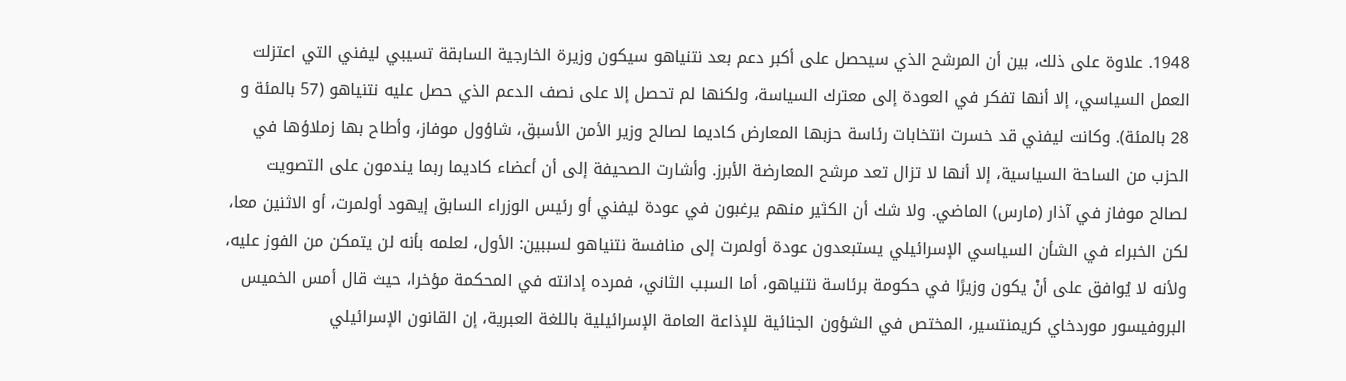1948. علاوة على ذلك، بين أن المرشح الذي سيحصل على أكبر دعم بعد نتنياهو سيكون وزيرة الخارجية السابقة تسيبي ليفني التي اعتزلت العمل السياسي، إلا أنها تفكر في العودة إلى معترك السياسة، ولكنها لم تحصل إلا على نصف الدعم الذي حصل عليه نتنياهو (57 بالمئة و 28 بالمئة). وكانت ليفني قد خسرت انتخابات رئاسة حزبها المعارض كاديما لصالح وزير الأمن الأسبق، شاؤول موفاز، وأطاح بها زملاؤها في الحزب من الساحة السياسية، إلا أنها لا تزال تعد مرشح المعارضة الأبرز. وأشارت الصحيفة إلى أن أعضاء كاديما ربما يندمون على التصويت لصالح موفاز في آذار (مارس) الماضي. ولا شك أن الكثير منهم يرغبون في عودة ليفني أو رئيس الوزراء السابق إيهود أولمرت، أو الاثنين معا، لكن الخبراء في الشأن السياسي الإسرائيلي يستبعدون عودة أولمرت إلى منافسة نتنياهو لسببين: الأول، لعلمه بأنه لن يتمكن من الفوز عليه، ولأنه لا يُوافق على أنْ يكون وزيرًا في حكومة برئاسة نتنياهو، أما السبب الثاني، فمرده إدانته في المحكمة مؤخرا، حيث قال أمس الخميس البروفيسور موردخاي كريمنتسير، المختص في الشؤون الجنائية للإذاعة العامة الإسرائيلية باللغة العبرية، إن القانون الإسرائيلي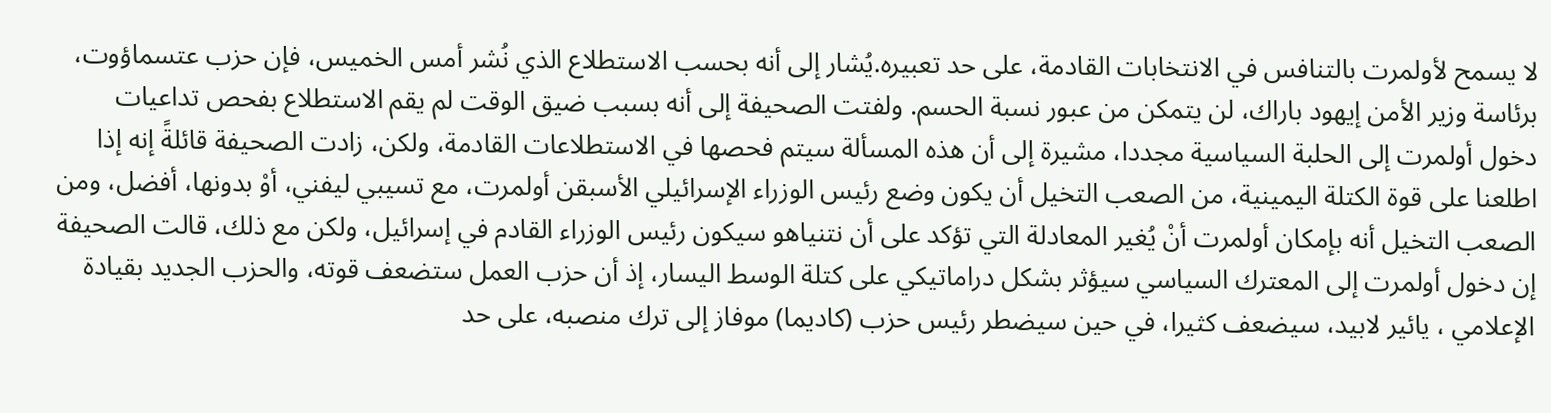لا يسمح لأولمرت بالتنافس في الانتخابات القادمة، على حد تعبيره.يُشار إلى أنه بحسب الاستطلاع الذي نُشر أمس الخميس، فإن حزب عتسماؤوت، برئاسة وزير الأمن إيهود باراك، لن يتمكن من عبور نسبة الحسم. ولفتت الصحيفة إلى أنه بسبب ضيق الوقت لم يقم الاستطلاع بفحص تداعيات دخول أولمرت إلى الحلبة السياسية مجددا، مشيرة إلى أن هذه المسألة سيتم فحصها في الاستطلاعات القادمة، ولكن، زادت الصحيفة قائلةً إنه إذا اطلعنا على قوة الكتلة اليمينية، من الصعب التخيل أن يكون وضع رئيس الوزراء الإسرائيلي الأسبقن أولمرت، مع تسيبي ليفني، أوْ بدونها، أفضل، ومن الصعب التخيل أنه بإمكان أولمرت أنْ يُغير المعادلة التي تؤكد على أن نتنياهو سيكون رئيس الوزراء القادم في إسرائيل، ولكن مع ذلك، قالت الصحيفة إن دخول أولمرت إلى المعترك السياسي سيؤثر بشكل دراماتيكي على كتلة الوسط اليسار، إذ أن حزب العمل ستضعف قوته، والحزب الجديد بقيادة الإعلامي ، يائير لابيد، سيضعف كثيرا، في حين سيضطر رئيس حزب (كاديما) موفاز إلى ترك منصبه، على حد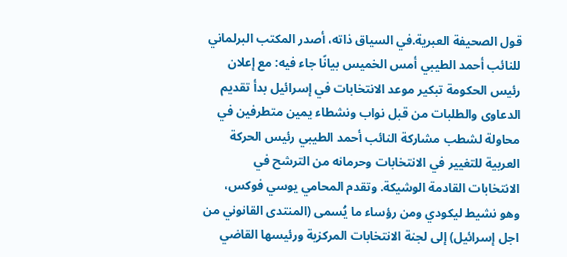قول الصحيفة العبرية.في السياق ذاته، أصدر المكتب البرلماني للنائب أحمد الطيبي أمس الخميس بيانًا جاء فيه: مع إعلان رئيس الحكومة تبكير موعد الانتخابات في إسرائيل بدأ تقديم الدعاوى والطلبات من قبل نواب ونشطاء يمين متطرفين في محاولة لشطب مشاركة النائب أحمد الطيبي رئيس الحركة العربية للتغيير في الانتخابات وحرمانه من الترشح في الانتخابات القادمة الوشيكة. وتقدم المحامي يوسي فوكس، وهو نشيط ليكودي ومن رؤساء ما يُسمى (المنتدى القانوني من اجل إسرائيل) إلى لجنة الانتخابات المركزية ورئيسها القاضي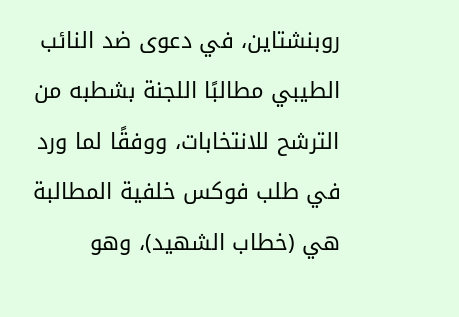روبنشتاين، في دعوى ضد النائب الطيبي مطالبًا اللجنة بشطبه من الترشح للانتخابات، ووفقًا لما ورد في طلب فوكس خلفية المطالبة هي (خطاب الشهيد)، وهو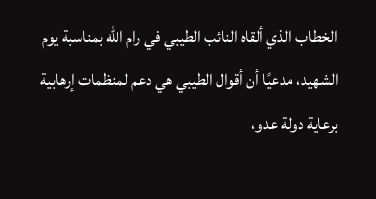الخطاب الذي ألقاه النائب الطيبي في رام الله بمناسبة يوم الشهيد، مدعيًا أن أقوال الطيبي هي دعم لمنظمات إرهابية برعاية دولة عدو،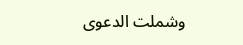وشملت الدعوى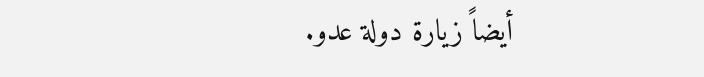أيضاً زيارة دولة عدو.